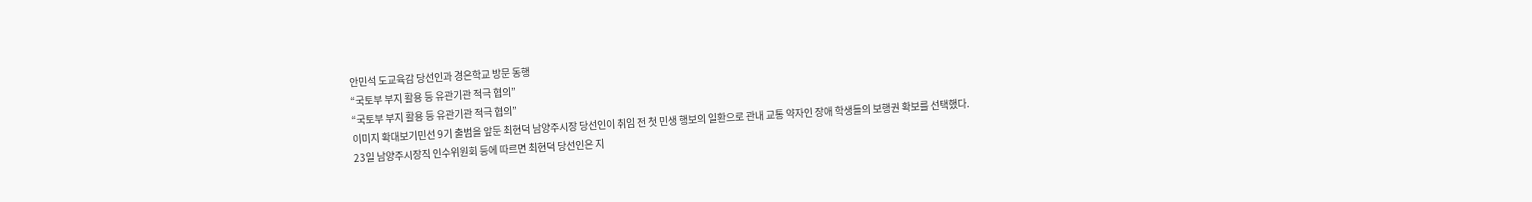안민석 도교육감 당선인과 경은학교 방문 동행
“국토부 부지 활용 등 유관기관 적극 협의”
“국토부 부지 활용 등 유관기관 적극 협의”
이미지 확대보기민선 9기 출범을 앞둔 최현덕 남양주시장 당선인이 취임 전 첫 민생 행보의 일환으로 관내 교통 약자인 장애 학생들의 보행권 확보를 선택했다.
23일 남양주시장직 인수위원회 등에 따르면 최현덕 당선인은 지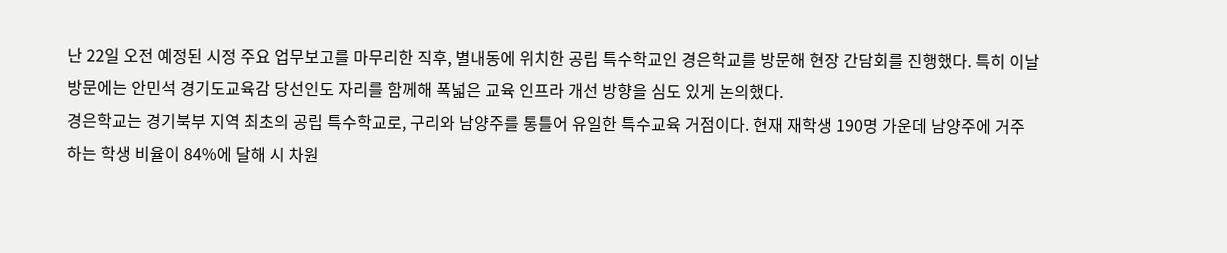난 22일 오전 예정된 시정 주요 업무보고를 마무리한 직후, 별내동에 위치한 공립 특수학교인 경은학교를 방문해 현장 간담회를 진행했다. 특히 이날 방문에는 안민석 경기도교육감 당선인도 자리를 함께해 폭넓은 교육 인프라 개선 방향을 심도 있게 논의했다.
경은학교는 경기북부 지역 최초의 공립 특수학교로, 구리와 남양주를 통틀어 유일한 특수교육 거점이다. 현재 재학생 190명 가운데 남양주에 거주하는 학생 비율이 84%에 달해 시 차원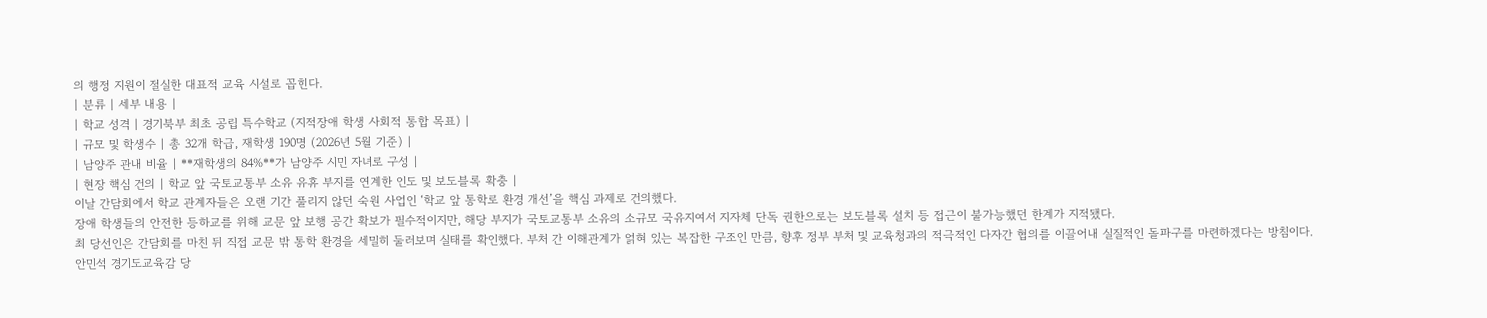의 행정 지원이 절실한 대표적 교육 시설로 꼽힌다.
| 분류 | 세부 내용 |
| 학교 성격 | 경기북부 최초 공립 특수학교 (지적장애 학생 사회적 통합 목표) |
| 규모 및 학생수 | 총 32개 학급, 재학생 190명 (2026년 5월 기준) |
| 남양주 관내 비율 | **재학생의 84%**가 남양주 시민 자녀로 구성 |
| 현장 핵심 건의 | 학교 앞 국토교통부 소유 유휴 부지를 연계한 인도 및 보도블록 확충 |
이날 간담회에서 학교 관계자들은 오랜 기간 풀리지 않던 숙원 사업인 ‘학교 앞 통학로 환경 개선’을 핵심 과제로 건의했다.
장애 학생들의 안전한 등하교를 위해 교문 앞 보행 공간 확보가 필수적이지만, 해당 부지가 국토교통부 소유의 소규모 국유지여서 지자체 단독 권한으로는 보도블록 설치 등 접근이 불가능했던 한계가 지적됐다.
최 당선인은 간담회를 마친 뒤 직접 교문 밖 통학 환경을 세밀히 둘러보며 실태를 확인했다. 부처 간 이해관계가 얽혀 있는 복잡한 구조인 만큼, 향후 정부 부처 및 교육청과의 적극적인 다자간 협의를 이끌어내 실질적인 돌파구를 마련하겠다는 방침이다.
안민석 경기도교육감 당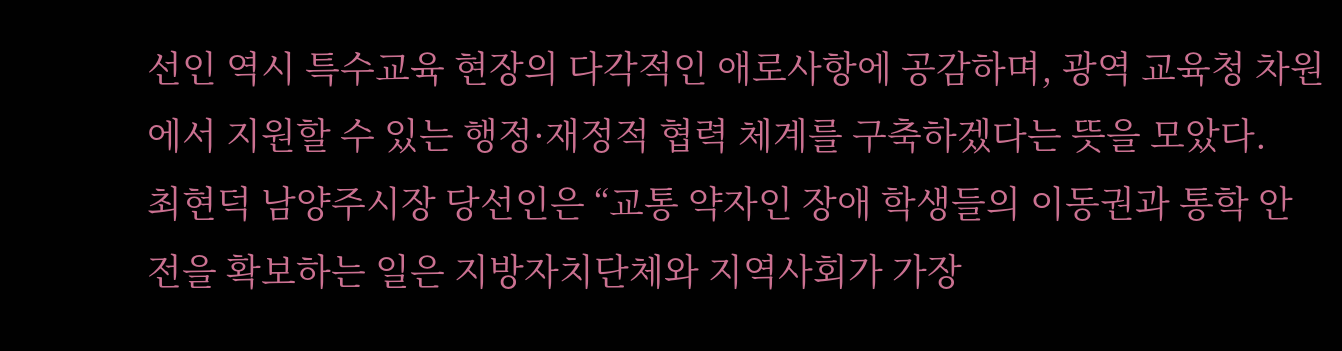선인 역시 특수교육 현장의 다각적인 애로사항에 공감하며, 광역 교육청 차원에서 지원할 수 있는 행정·재정적 협력 체계를 구축하겠다는 뜻을 모았다.
최현덕 남양주시장 당선인은 “교통 약자인 장애 학생들의 이동권과 통학 안전을 확보하는 일은 지방자치단체와 지역사회가 가장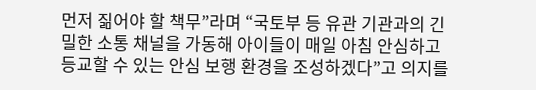먼저 짊어야 할 책무”라며 “국토부 등 유관 기관과의 긴밀한 소통 채널을 가동해 아이들이 매일 아침 안심하고 등교할 수 있는 안심 보행 환경을 조성하겠다”고 의지를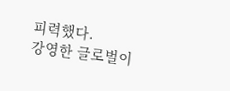피력했다.
강영한 글로벌이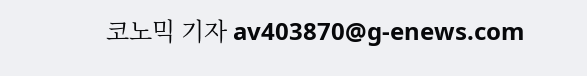코노믹 기자 av403870@g-enews.com